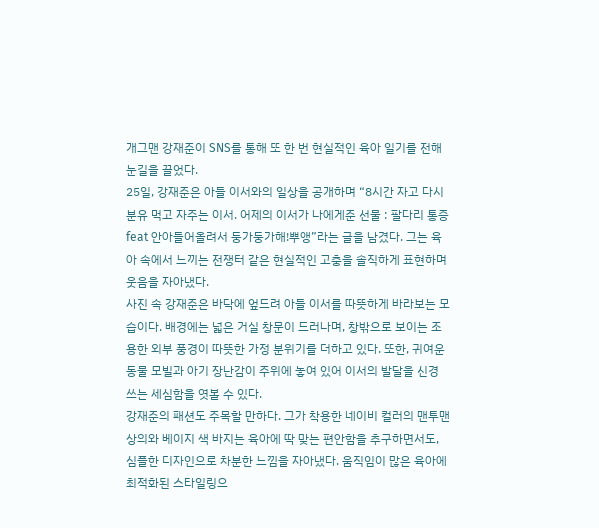개그맨 강재준이 SNS를 통해 또 한 번 현실적인 육아 일기를 전해 눈길을 끌었다.
25일, 강재준은 아들 이서와의 일상을 공개하며 “8시간 자고 다시 분유 먹고 자주는 이서. 어제의 이서가 나에게준 선물 : 팔다리 통증 feat 안아들어올려서 둥가둥가해!뿌앵”라는 글을 남겼다. 그는 육아 속에서 느끼는 전쟁터 같은 현실적인 고충을 솔직하게 표현하며 웃음을 자아냈다.
사진 속 강재준은 바닥에 엎드려 아들 이서를 따뜻하게 바라보는 모습이다. 배경에는 넓은 거실 창문이 드러나며, 창밖으로 보이는 조용한 외부 풍경이 따뜻한 가정 분위기를 더하고 있다. 또한, 귀여운 동물 모빌과 아기 장난감이 주위에 놓여 있어 이서의 발달을 신경 쓰는 세심함을 엿볼 수 있다.
강재준의 패션도 주목할 만하다. 그가 착용한 네이비 컬러의 맨투맨 상의와 베이지 색 바지는 육아에 딱 맞는 편안함을 추구하면서도, 심플한 디자인으로 차분한 느낌을 자아냈다. 움직임이 많은 육아에 최적화된 스타일링으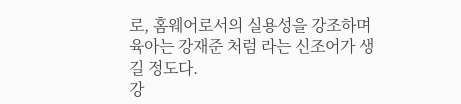로, 홈웨어로서의 실용성을 강조하며 육아는 강재준 처럼 라는 신조어가 생길 정도다.
강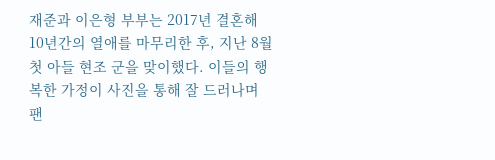재준과 이은형 부부는 2017년 결혼해 10년간의 열애를 마무리한 후, 지난 8월 첫 아들 현조 군을 맞이했다. 이들의 행복한 가정이 사진을 통해 잘 드러나며 팬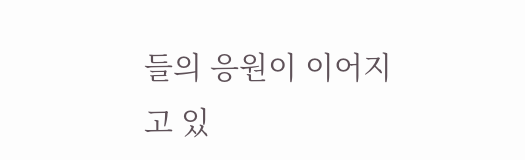들의 응원이 이어지고 있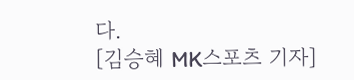다.
[김승혜 MK스포츠 기자]